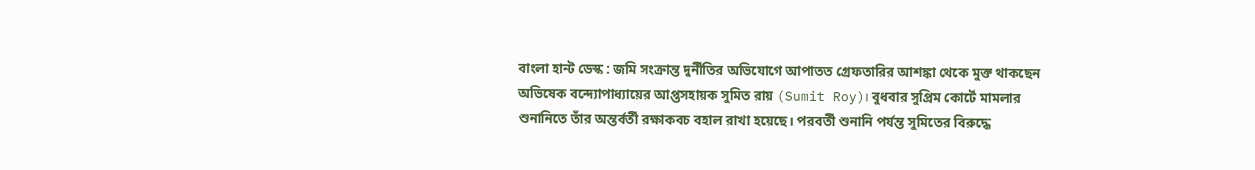বাংলা হান্ট ডেস্ক : জমি সংক্রান্ত দুর্নীতির অভিযোগে আপাতত গ্রেফতারির আশঙ্কা থেকে মুক্ত থাকছেন অভিষেক বন্দ্যোপাধ্যায়ের আপ্তসহায়ক সুমিত রায় (Sumit Roy)। বুধবার সুপ্রিম কোর্টে মামলার শুনানিতে তাঁর অন্তর্বর্তী রক্ষাকবচ বহাল রাখা হয়েছে। পরবর্তী শুনানি পর্যন্ত সুমিতের বিরুদ্ধে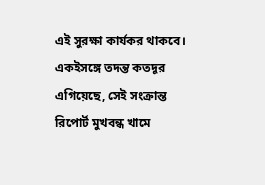এই সুরক্ষা কার্যকর থাকবে। একইসঙ্গে তদন্ত কতদূর এগিয়েছে, সেই সংক্রান্ত রিপোর্ট মুখবন্ধ খামে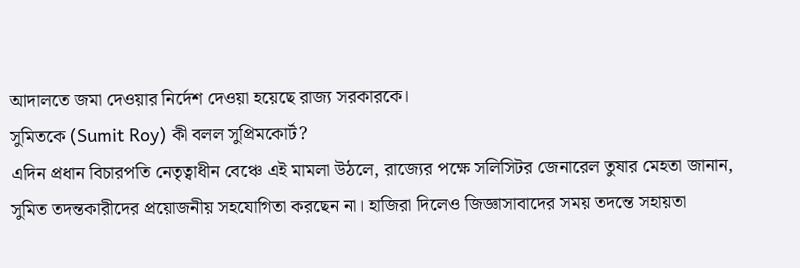আদালতে জমা দেওয়ার নির্দেশ দেওয়া হয়েছে রাজ্য সরকারকে।
সুমিতকে (Sumit Roy) কী বলল সুপ্রিমকোর্ট?
এদিন প্রধান বিচারপতি নেতৃত্বাধীন বেঞ্চে এই মামলা উঠলে, রাজ্যের পক্ষে সলিসিটর জেনারেল তুষার মেহতা জানান, সুমিত তদন্তকারীদের প্রয়োজনীয় সহযোগিতা করছেন না। হাজিরা দিলেও জিজ্ঞাসাবাদের সময় তদন্তে সহায়তা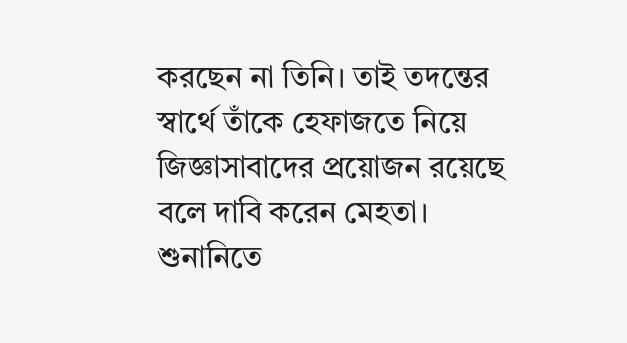করছেন না তিনি। তাই তদন্তের স্বার্থে তাঁকে হেফাজতে নিয়ে জিজ্ঞাসাবাদের প্রয়োজন রয়েছে বলে দাবি করেন মেহতা।
শুনানিতে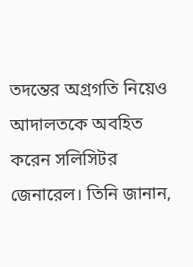তদন্তের অগ্রগতি নিয়েও আদালতকে অবহিত করেন সলিসিটর জেনারেল। তিনি জানান,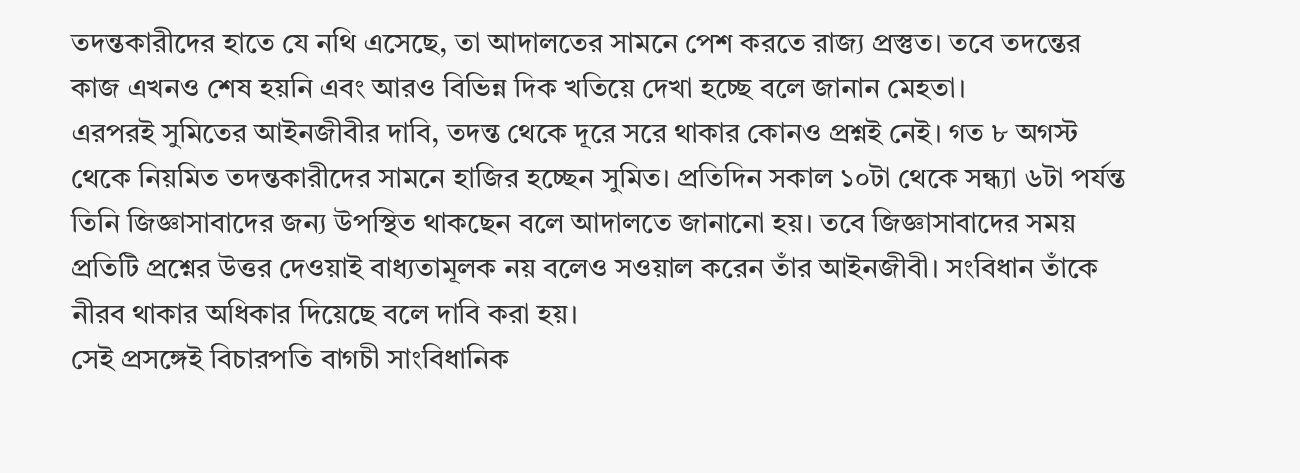তদন্তকারীদের হাতে যে নথি এসেছে, তা আদালতের সামনে পেশ করতে রাজ্য প্রস্তুত। তবে তদন্তের কাজ এখনও শেষ হয়নি এবং আরও বিভিন্ন দিক খতিয়ে দেখা হচ্ছে বলে জানান মেহতা।
এরপরই সুমিতের আইনজীবীর দাবি, তদন্ত থেকে দূরে সরে থাকার কোনও প্রশ্নই নেই। গত ৮ অগস্ট থেকে নিয়মিত তদন্তকারীদের সামনে হাজির হচ্ছেন সুমিত। প্রতিদিন সকাল ১০টা থেকে সন্ধ্যা ৬টা পর্যন্ত তিনি জিজ্ঞাসাবাদের জন্য উপস্থিত থাকছেন বলে আদালতে জানানো হয়। তবে জিজ্ঞাসাবাদের সময় প্রতিটি প্রশ্নের উত্তর দেওয়াই বাধ্যতামূলক নয় বলেও সওয়াল করেন তাঁর আইনজীবী। সংবিধান তাঁকে নীরব থাকার অধিকার দিয়েছে বলে দাবি করা হয়।
সেই প্রসঙ্গেই বিচারপতি বাগচী সাংবিধানিক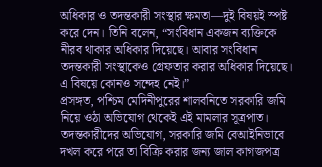অধিকার ও তদন্তকারী সংস্থার ক্ষমতা—দুই বিষয়ই স্পষ্ট করে দেন। তিনি বলেন, “সংবিধান একজন ব্যক্তিকে নীরব থাকার অধিকার দিয়েছে। আবার সংবিধান তদন্তকারী সংস্থাকেও গ্রেফতার করার অধিকার দিয়েছে। এ বিষয়ে কোনও সন্দেহ নেই।”
প্রসঙ্গত, পশ্চিম মেদিনীপুরের শালবনিতে সরকারি জমি নিয়ে ওঠা অভিযোগ থেকেই এই মামলার সূত্রপাত। তদন্তকারীদের অভিযোগ, সরকারি জমি বেআইনিভাবে দখল করে পরে তা বিক্রি করার জন্য জাল কাগজপত্র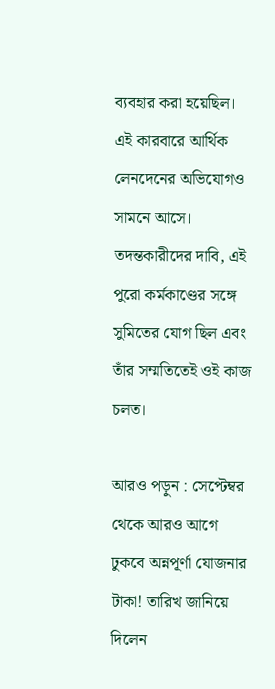ব্যবহার করা হয়েছিল। এই কারবারে আর্থিক লেনদেনের অভিযোগও সামনে আসে। তদন্তকারীদের দাবি, এই পুরো কর্মকাণ্ডের সঙ্গে সুমিতের যোগ ছিল এবং তাঁর সম্মতিতেই ওই কাজ চলত।

আরও পড়ুন : সেপ্টেম্বর থেকে আরও আগে ঢুকবে অন্নপূর্ণা যোজনার টাকা! তারিখ জানিয়ে দিলেন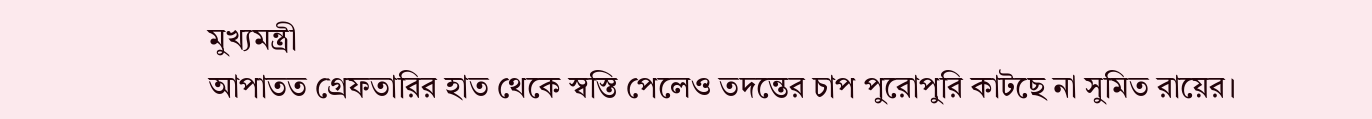মুখ্যমন্ত্রী
আপাতত গ্রেফতারির হাত থেকে স্বস্তি পেলেও তদন্তের চাপ পুরোপুরি কাটছে না সুমিত রায়ের।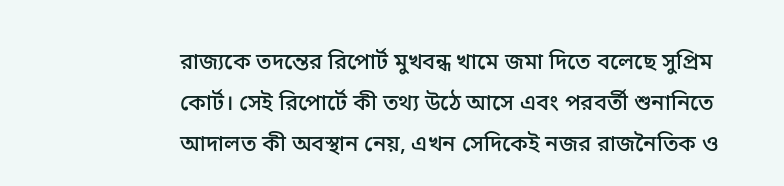রাজ্যকে তদন্তের রিপোর্ট মুখবন্ধ খামে জমা দিতে বলেছে সুপ্রিম কোর্ট। সেই রিপোর্টে কী তথ্য উঠে আসে এবং পরবর্তী শুনানিতে আদালত কী অবস্থান নেয়, এখন সেদিকেই নজর রাজনৈতিক ও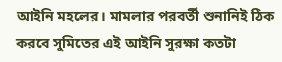আইনি মহলের। মামলার পরবর্তী শুনানিই ঠিক করবে সুমিতের এই আইনি সুরক্ষা কতটা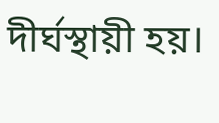দীর্ঘস্থায়ী হয়।